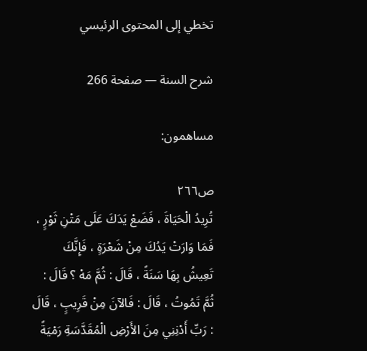تخطي إلى المحتوى الرئيسي

شرح السنة — صفحة 266

مساهمون:

ص٢٦٦
تُرِيدُ الْحَيَاةَ ، فَضَعْ يَدَكَ عَلَى مَتْنِ ثَوْرٍ ، فَمَا وَارَتْ يَدُكَ مِنْ شَعْرَةٍ ، فَإِنَّكَ تَعِيشُ بِهَا سَنَةً ، قَالَ : ثُمَّ مَهْ ؟ قَالَ : ثُمَّ تَمُوتُ ، قَالَ : فَالآنَ مِنْ قَرِيبٍ ، قَالَ : رَبِّ أَدْنِنِي مِنَ الأَرْضِ الْمُقَدَّسَةِ رَمْيَةً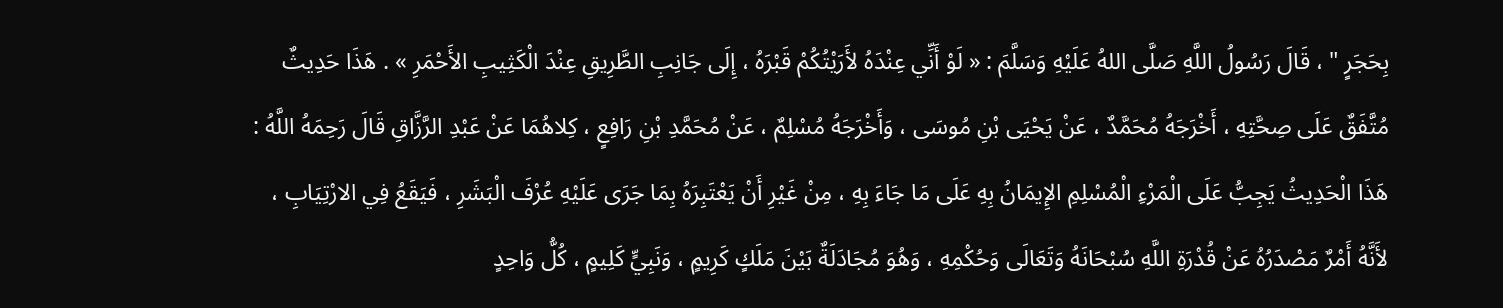بِحَجَرٍ " ، قَالَ رَسُولُ اللَّهِ صَلَّى اللهُ عَلَيْهِ وَسَلَّمَ : « لَوْ أَنِّي عِنْدَهُ لأَرَيْتُكُمْ قَبْرَهُ ، إِلَى جَانِبِ الطَّرِيقِ عِنْدَ الْكَثِيبِ الأَحْمَرِ » . هَذَا حَدِيثٌ مُتَّفَقٌ عَلَى صِحَّتِهِ ، أَخْرَجَهُ مُحَمَّدٌ ، عَنْ يَحْيَى بْنِ مُوسَى ، وَأَخْرَجَهُ مُسْلِمٌ ، عَنْ مُحَمَّدِ بْنِ رَافِعٍ ، كِلاهُمَا عَنْ عَبْدِ الرَّزَّاقِ قَالَ رَحِمَهُ اللَّهُ : هَذَا الْحَدِيثُ يَجِبُّ عَلَى الْمَرْءِ الْمُسْلِمِ الإِيمَانُ بِهِ عَلَى مَا جَاءَ بِهِ ، مِنْ غَيْرِ أَنْ يَعْتَبِرَهُ بِمَا جَرَى عَلَيْهِ عُرْفَ الْبَشَرِ ، فَيَقَعُ فِي الارْتِيَابِ ، لأَنَّهُ أَمْرٌ مَصْدَرُهُ عَنْ قُدْرَةِ اللَّهِ سُبْحَانَهُ وَتَعَالَى وَحُكْمِهِ ، وَهُوَ مُجَادَلَةٌ بَيْنَ مَلَكٍ كَرِيمٍ ، وَنَبِيٍّ كَلِيمٍ ، كُلُّ وَاحِدٍ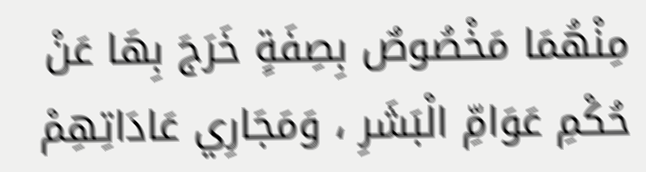مِنْهُمَا مَخْصُوصٌ بِصِفَةٍ خَرَجَ بِهَا عَنْ حُكْمِ عَوَامِّ الْبَشَرِ ، وَمَجَارِي عَادَاتِهِمْ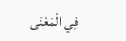فِي الْمَعْنَى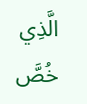الَّذِي خُصَّ